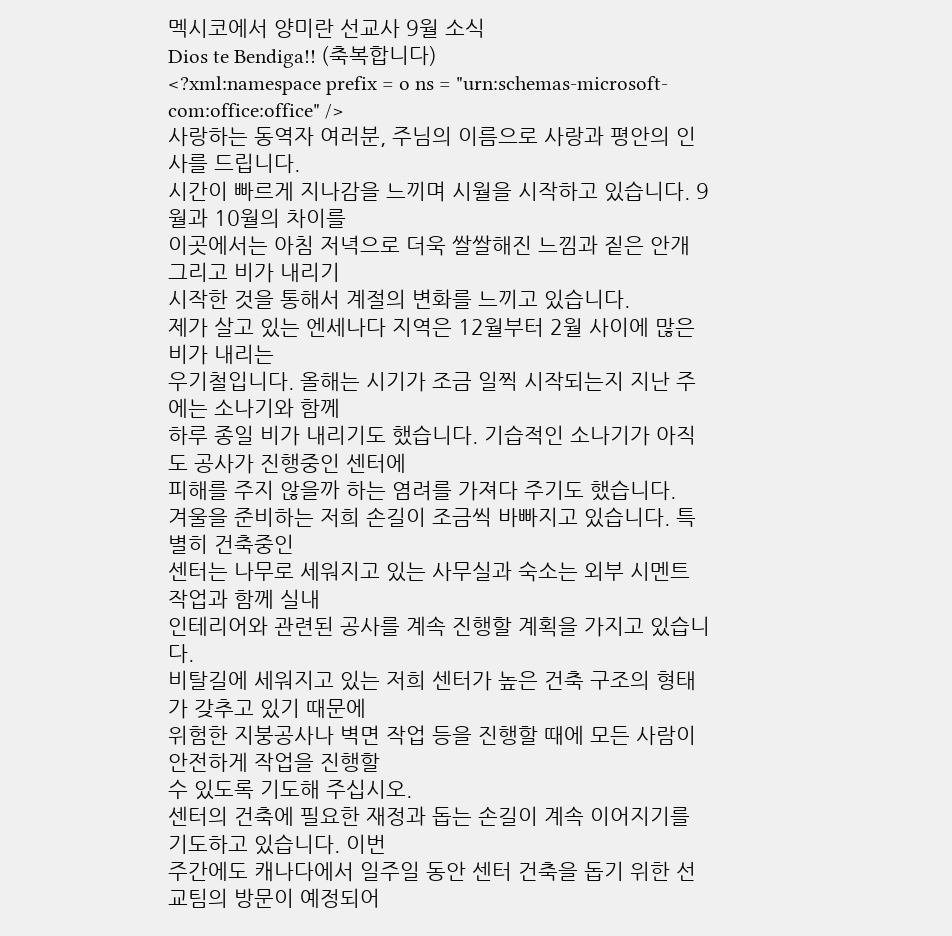멕시코에서 양미란 선교사 9월 소식
Dios te Bendiga!! (축복합니다)
<?xml:namespace prefix = o ns = "urn:schemas-microsoft-com:office:office" />
사랑하는 동역자 여러분, 주님의 이름으로 사랑과 평안의 인사를 드립니다.
시간이 빠르게 지나감을 느끼며 시월을 시작하고 있습니다. 9월과 10월의 차이를
이곳에서는 아침 저녁으로 더욱 쌀쌀해진 느낌과 짙은 안개 그리고 비가 내리기
시작한 것을 통해서 계절의 변화를 느끼고 있습니다.
제가 살고 있는 엔세나다 지역은 12월부터 2월 사이에 많은 비가 내리는
우기철입니다. 올해는 시기가 조금 일찍 시작되는지 지난 주에는 소나기와 함께
하루 종일 비가 내리기도 했습니다. 기습적인 소나기가 아직도 공사가 진행중인 센터에
피해를 주지 않을까 하는 염려를 가져다 주기도 했습니다.
겨울을 준비하는 저희 손길이 조금씩 바빠지고 있습니다. 특별히 건축중인
센터는 나무로 세워지고 있는 사무실과 숙소는 외부 시멘트 작업과 함께 실내
인테리어와 관련된 공사를 계속 진행할 계획을 가지고 있습니다.
비탈길에 세워지고 있는 저희 센터가 높은 건축 구조의 형태가 갖추고 있기 때문에
위험한 지붕공사나 벽면 작업 등을 진행할 때에 모든 사람이 안전하게 작업을 진행할
수 있도록 기도해 주십시오.
센터의 건축에 필요한 재정과 돕는 손길이 계속 이어지기를 기도하고 있습니다. 이번
주간에도 캐나다에서 일주일 동안 센터 건축을 돕기 위한 선교팀의 방문이 예정되어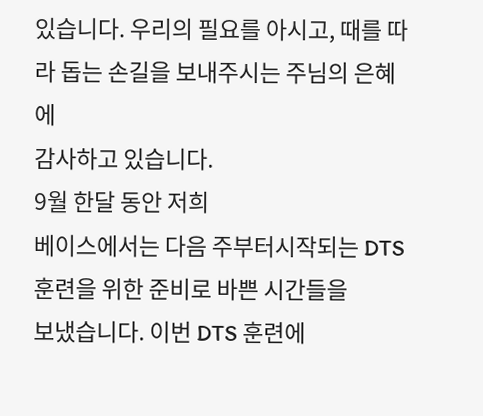있습니다. 우리의 필요를 아시고, 때를 따라 돕는 손길을 보내주시는 주님의 은혜에
감사하고 있습니다.
9월 한달 동안 저희
베이스에서는 다음 주부터시작되는 DTS 훈련을 위한 준비로 바쁜 시간들을
보냈습니다. 이번 DTS 훈련에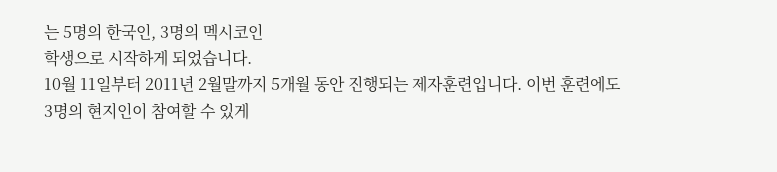는 5명의 한국인, 3명의 멕시코인
학생으로 시작하게 되었습니다.
10월 11일부터 2011년 2월말까지 5개월 동안 진행되는 제자훈련입니다. 이번 훈련에도
3명의 현지인이 참여할 수 있게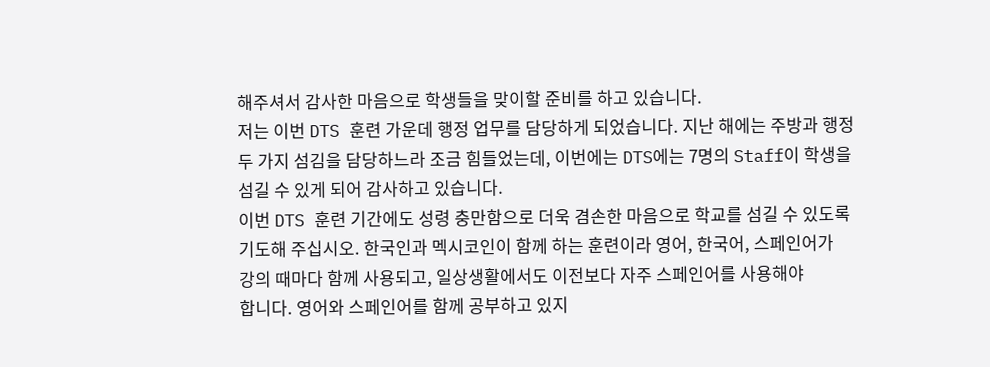해주셔서 감사한 마음으로 학생들을 맞이할 준비를 하고 있습니다.
저는 이번 DTS 훈련 가운데 행정 업무를 담당하게 되었습니다. 지난 해에는 주방과 행정
두 가지 섬김을 담당하느라 조금 힘들었는데, 이번에는 DTS에는 7명의 Staff이 학생을
섬길 수 있게 되어 감사하고 있습니다.
이번 DTS 훈련 기간에도 성령 충만함으로 더욱 겸손한 마음으로 학교를 섬길 수 있도록
기도해 주십시오. 한국인과 멕시코인이 함께 하는 훈련이라 영어, 한국어, 스페인어가
강의 때마다 함께 사용되고, 일상생활에서도 이전보다 자주 스페인어를 사용해야
합니다. 영어와 스페인어를 함께 공부하고 있지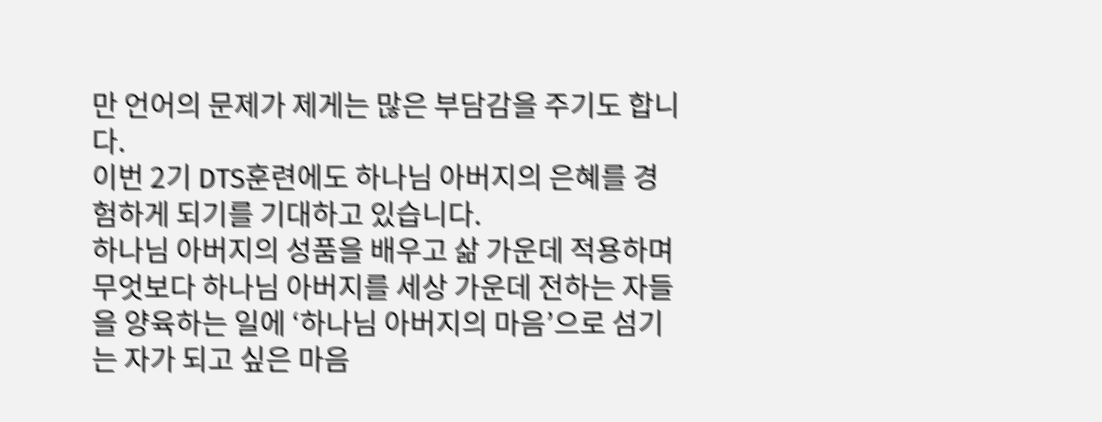만 언어의 문제가 제게는 많은 부담감을 주기도 합니다.
이번 2기 DTS훈련에도 하나님 아버지의 은혜를 경험하게 되기를 기대하고 있습니다.
하나님 아버지의 성품을 배우고 삶 가운데 적용하며 무엇보다 하나님 아버지를 세상 가운데 전하는 자들을 양육하는 일에 ‘하나님 아버지의 마음’으로 섬기는 자가 되고 싶은 마음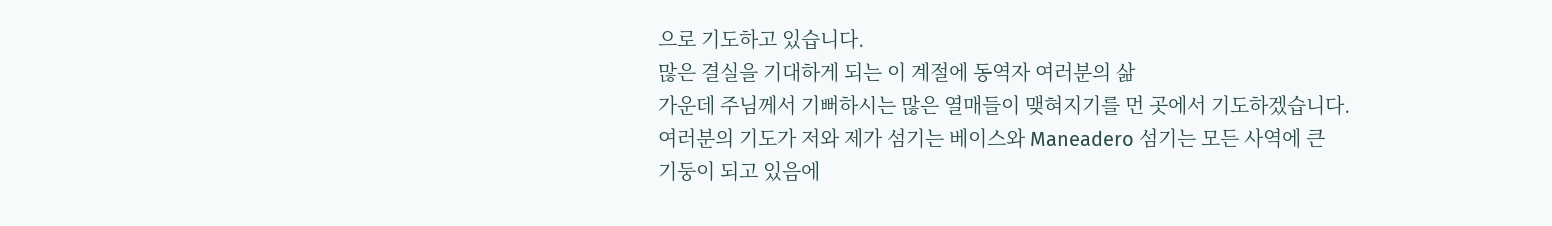으로 기도하고 있습니다.
많은 결실을 기대하게 되는 이 계절에 동역자 여러분의 삶
가운데 주님께서 기뻐하시는 많은 열매들이 맺혀지기를 먼 곳에서 기도하겠습니다.
여러분의 기도가 저와 제가 섬기는 베이스와 Maneadero 섬기는 모든 사역에 큰
기둥이 되고 있음에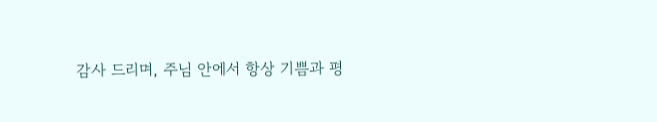감사 드리며, 주님 안에서 항상 기쁨과 평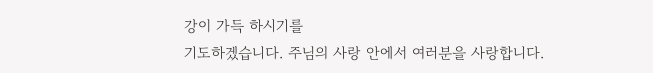강이 가득 하시기를
기도하겠습니다. 주님의 사랑 안에서 여러분을 사랑합니다.